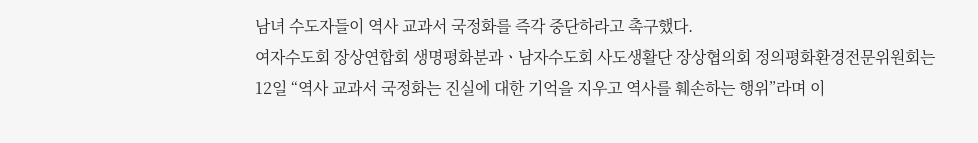남녀 수도자들이 역사 교과서 국정화를 즉각 중단하라고 촉구했다.
여자수도회 장상연합회 생명평화분과ㆍ남자수도회 사도생활단 장상협의회 정의평화환경전문위원회는 12일 “역사 교과서 국정화는 진실에 대한 기억을 지우고 역사를 훼손하는 행위”라며 이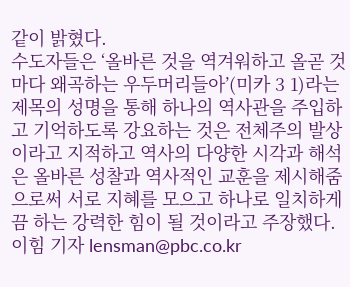같이 밝혔다.
수도자들은 ‘올바른 것을 역겨워하고 올곧 것마다 왜곡하는 우두머리들아’(미카 3 1)라는 제목의 성명을 통해 하나의 역사관을 주입하고 기억하도록 강요하는 것은 전체주의 발상이라고 지적하고 역사의 다양한 시각과 해석은 올바른 성찰과 역사적인 교훈을 제시해줌으로써 서로 지혜를 모으고 하나로 일치하게끔 하는 강력한 힘이 될 것이라고 주장했다.
이힘 기자 lensman@pbc.co.kr